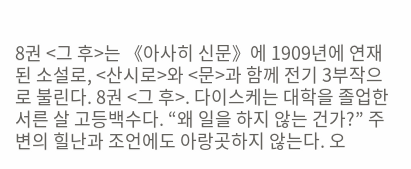8권 <그 후>는 《아사히 신문》에 1909년에 연재된 소설로, <산시로>와 <문>과 함께 전기 3부작으로 불린다. 8권 <그 후>. 다이스케는 대학을 졸업한 서른 살 고등백수다. “왜 일을 하지 않는 건가?” 주변의 힐난과 조언에도 아랑곳하지 않는다. 오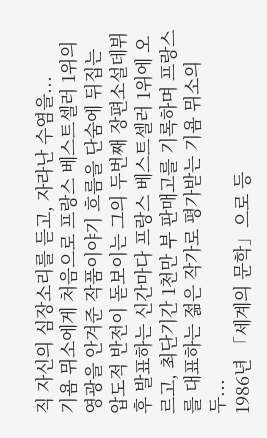직 자신의 심장소리를 듣고, 자라난 수염을...
기욤 뮈소에게 처음으로 프랑스 베스트셀러 1위의 영광을 안겨준 작품이야기 흐름을 단숨에 뒤집는 압도적 반전이 돋보이는 그의 두번째 장편소설데뷔후 발표하는 신간마다 프랑스 베스트셀러 1위에 오르고, 최단기간 1천만 부 판매고를 기록하며 프랑스를 대표하는 젊은 작가로 평가받는 기욤 뮈소의 두...
1986년 「세계의 문학」으로 등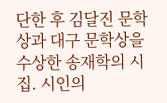단한 후 김달진 문학상과 대구 문학상을 수상한 송재학의 시집. 시인의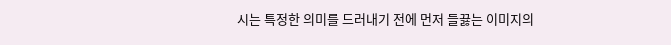시는 특정한 의미를 드러내기 전에 먼저 들끓는 이미지의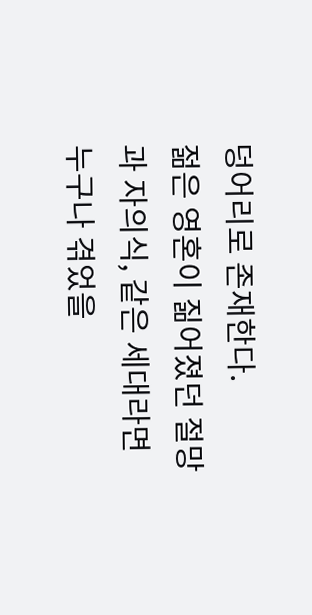덩어리로 존재한다.
젊은 영혼이 짊어졌던 절망과 자의식, 같은 세대라면 누구나 겪었을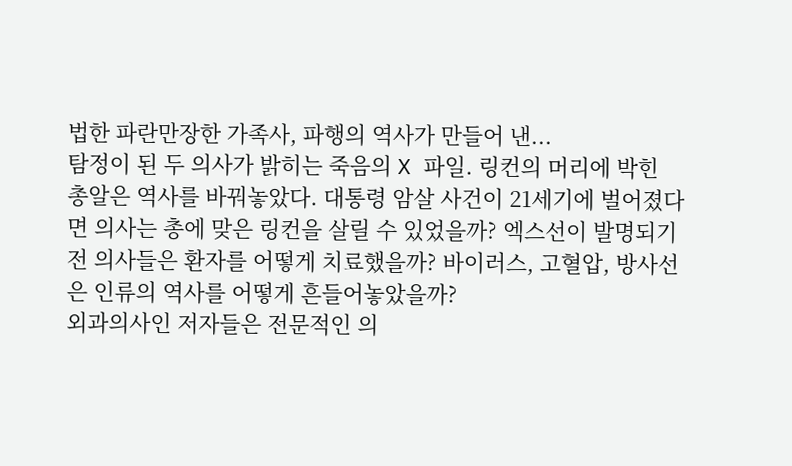법한 파란만장한 가족사, 파행의 역사가 만들어 낸...
탐정이 된 두 의사가 밝히는 죽음의 X 파일. 링컨의 머리에 박힌 총알은 역사를 바꿔놓았다. 대통령 암살 사건이 21세기에 벌어졌다면 의사는 총에 맞은 링컨을 살릴 수 있었을까? 엑스선이 발명되기 전 의사들은 환자를 어떻게 치료했을까? 바이러스, 고혈압, 방사선은 인류의 역사를 어떻게 흔들어놓았을까?
외과의사인 저자들은 전문적인 의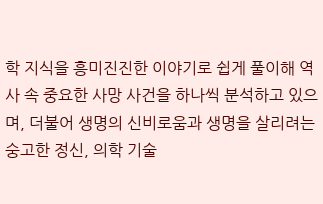학 지식을 흥미진진한 이야기로 쉽게 풀이해 역사 속 중요한 사망 사건을 하나씩 분석하고 있으며, 더불어 생명의 신비로움과 생명을 살리려는 숭고한 정신, 의학 기술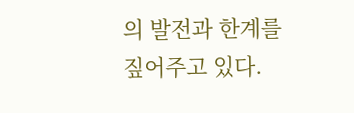의 발전과 한계를 짚어주고 있다.